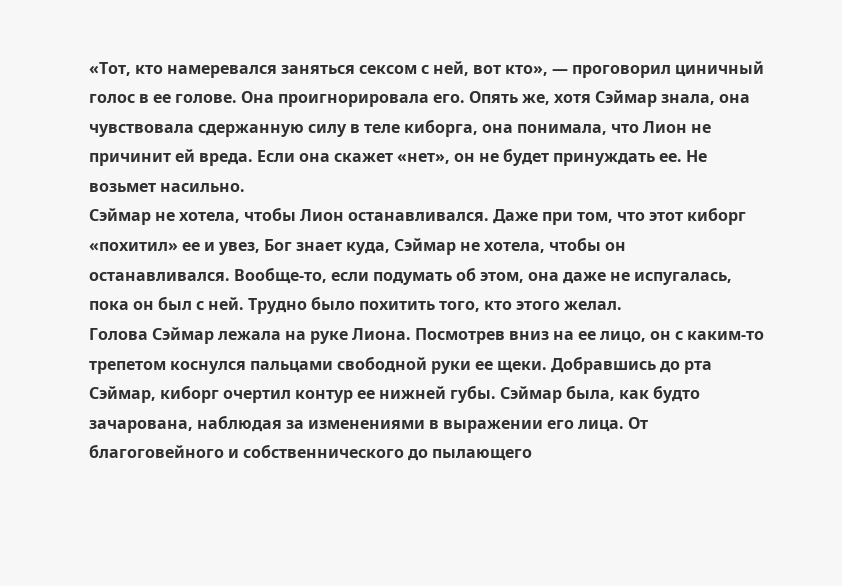«Тот, кто намеревался заняться сексом с ней, вот кто», — проговорил циничный голос в ее голове. Она проигнорировала его. Опять же, хотя Сэймар знала, она чувствовала сдержанную силу в теле киборга, она понимала, что Лион не причинит ей вреда. Если она скажет «нет», он не будет принуждать ее. Не возьмет насильно.
Сэймар не хотела, чтобы Лион останавливался. Даже при том, что этот киборг «похитил» ее и увез, Бог знает куда, Сэймар не хотела, чтобы он останавливался. Вообще-то, если подумать об этом, она даже не испугалась, пока он был с ней. Трудно было похитить того, кто этого желал.
Голова Сэймар лежала на руке Лиона. Посмотрев вниз на ее лицо, он с каким-то трепетом коснулся пальцами свободной руки ее щеки. Добравшись до рта Сэймар, киборг очертил контур ее нижней губы. Сэймар была, как будто зачарована, наблюдая за изменениями в выражении его лица. От благоговейного и собственнического до пылающего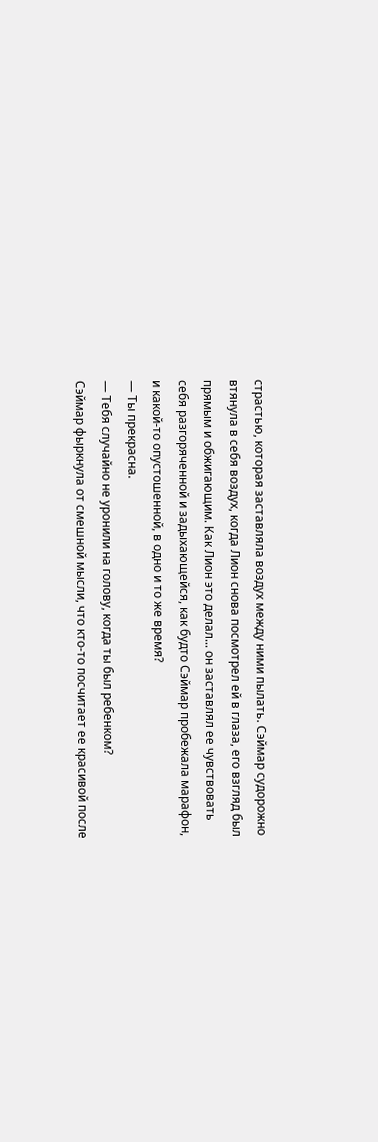страстью, которая заставляла воздух между ними пылать. Сэймар судорожно втянула в себя воздух, когда Лион снова посмотрел ей в глаза, его взгляд был прямым и обжигающим. Как Лион это делал... он заставлял ее чувствовать себя разгоряченной и задыхающейся, как будто Сэймар пробежала марафон, и какой-то опустошенной, в одно и то же время?
— Ты прекрасна.
— Тебя случайно не уронили на голову, когда ты был ребенком?
Сэймар фыркнула от смешной мысли, что кто-то посчитает ее красивой после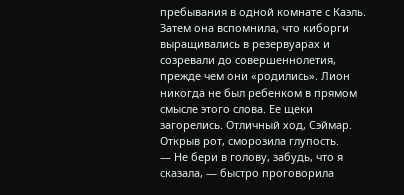пребывания в одной комнате с Каэль. Затем она вспомнила, что киборги выращивались в резервуарах и созревали до совершеннолетия, прежде чем они «родились». Лион никогда не был ребенком в прямом смысле этого слова. Ее щеки загорелись. Отличный ход, Сэймар. Открыв рот, сморозила глупость.
— Не бери в голову, забудь, что я сказала, — быстро проговорила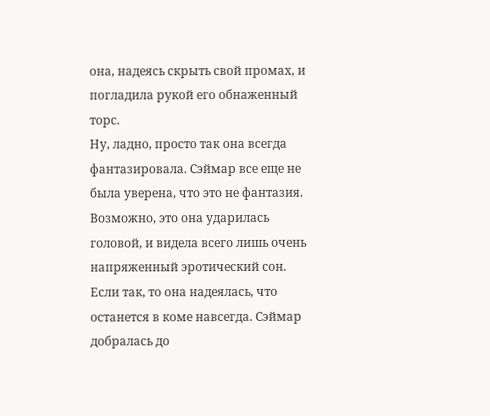она, надеясь скрыть свой промах, и погладила рукой его обнаженный торс.
Ну, ладно, просто так она всегда фантазировала. Сэймар все еще не была уверена, что это не фантазия. Возможно, это она ударилась головой, и видела всего лишь очень напряженный эротический сон. Если так, то она надеялась, что останется в коме навсегда. Сэймар добралась до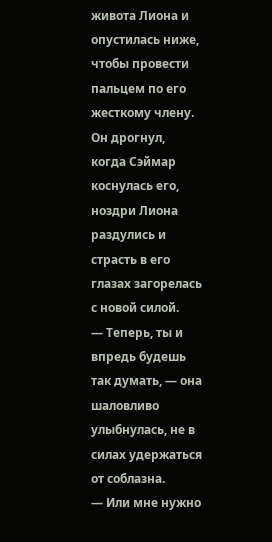живота Лиона и опустилась ниже, чтобы провести пальцем по его жесткому члену. Он дрогнул, когда Сэймар коснулась его, ноздри Лиона раздулись и страсть в его глазах загорелась с новой силой.
— Теперь, ты и впредь будешь так думать, — она шаловливо улыбнулась, не в силах удержаться от соблазна.
— Или мне нужно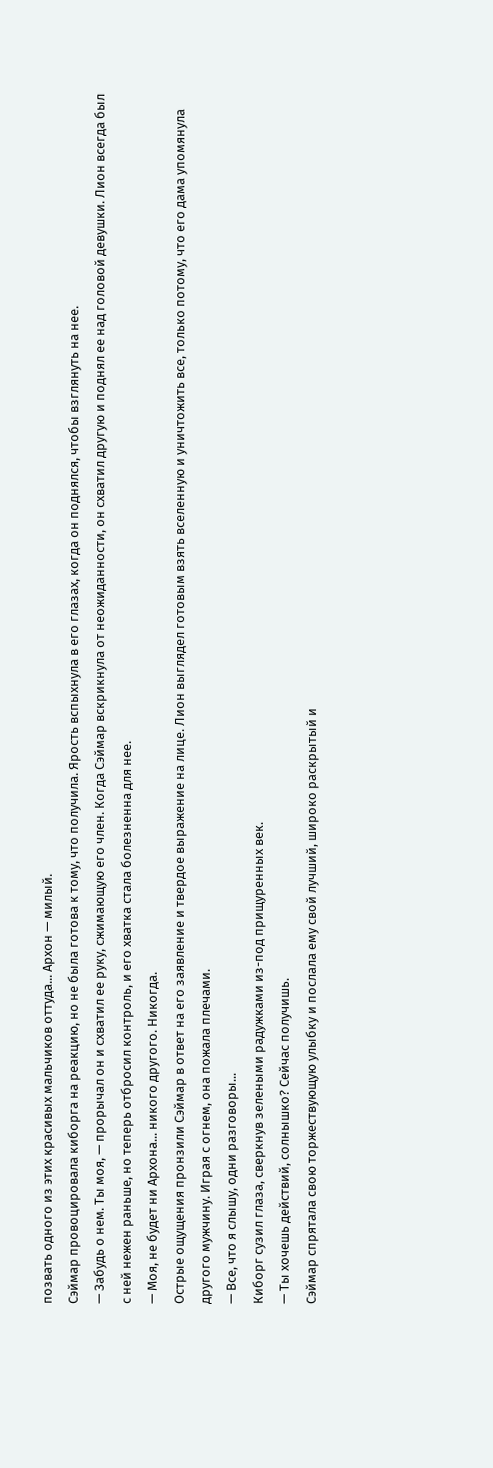позвать одного из этих красивых мальчиков оттуда... Архон — милый.
Сэймар провоцировала киборга на реакцию, но не была готова к тому, что получила. Ярость вспыхнула в его глазах, когда он поднялся, чтобы взглянуть на нее.
— Забудь о нем. Ты моя, — прорычал он и схватил ее руку, сжимающую его член. Когда Сэймар вскрикнула от неожиданности, он схватил другую и поднял ее над головой девушки. Лион всегда был с ней нежен раньше, но теперь отбросил контроль, и его хватка стала болезненна для нее.
— Моя, не будет ни Архона... никого другого. Никогда.
Острые ощущения пронзили Сэймар в ответ на его заявление и твердое выражение на лице. Лион выглядел готовым взять вселенную и уничтожить все, только потому, что его дама упомянула другого мужчину. Играя с огнем, она пожала плечами.
— Все, что я слышу, одни разговоры...
Киборг сузил глаза, сверкнув зелеными радужками из-под прищуренных век.
— Ты хочешь действий, солнышко? Сейчас получишь.
Сэймар спрятала свою торжествующую улыбку и послала ему свой лучший, широко раскрытый и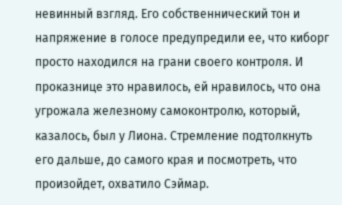невинный взгляд. Его собственнический тон и напряжение в голосе предупредили ее, что киборг просто находился на грани своего контроля. И проказнице это нравилось, ей нравилось, что она угрожала железному самоконтролю, который, казалось, был у Лиона. Стремление подтолкнуть его дальше, до самого края и посмотреть, что произойдет, охватило Сэймар.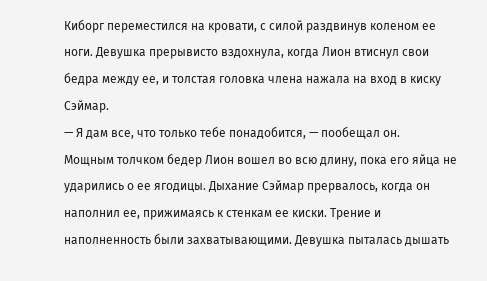Киборг переместился на кровати, с силой раздвинув коленом ее ноги. Девушка прерывисто вздохнула, когда Лион втиснул свои бедра между ее, и толстая головка члена нажала на вход в киску Сэймар.
— Я дам все, что только тебе понадобится, — пообещал он.
Мощным толчком бедер Лион вошел во всю длину, пока его яйца не ударились о ее ягодицы. Дыхание Сэймар прервалось, когда он наполнил ее, прижимаясь к стенкам ее киски. Трение и наполненность были захватывающими. Девушка пыталась дышать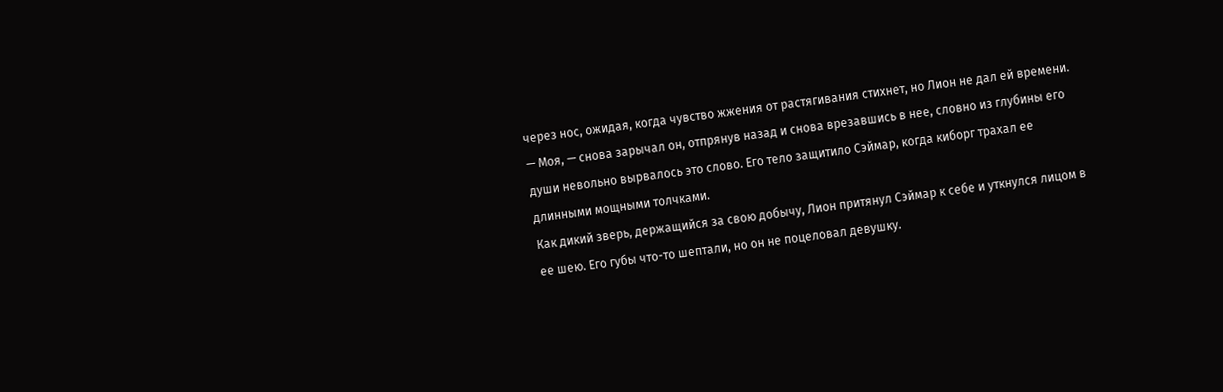через нос, ожидая, когда чувство жжения от растягивания стихнет, но Лион не дал ей времени.
— Моя, — снова зарычал он, отпрянув назад и снова врезавшись в нее, словно из глубины его души невольно вырвалось это слово. Его тело защитило Сэймар, когда киборг трахал ее длинными мощными толчками.
Как дикий зверь, держащийся за свою добычу, Лион притянул Сэймар к себе и уткнулся лицом в ее шею. Его губы что-то шептали, но он не поцеловал девушку.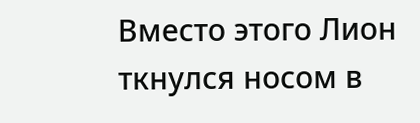Вместо этого Лион ткнулся носом в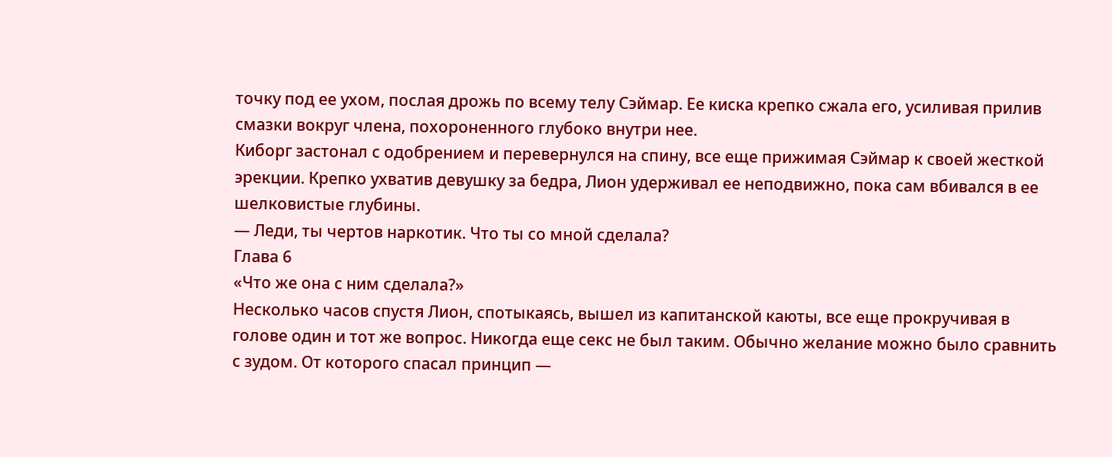точку под ее ухом, послая дрожь по всему телу Сэймар. Ее киска крепко сжала его, усиливая прилив смазки вокруг члена, похороненного глубоко внутри нее.
Киборг застонал с одобрением и перевернулся на спину, все еще прижимая Сэймар к своей жесткой эрекции. Крепко ухватив девушку за бедра, Лион удерживал ее неподвижно, пока сам вбивался в ее шелковистые глубины.
— Леди, ты чертов наркотик. Что ты со мной сделала?
Глава 6
«Что же она с ним сделала?»
Несколько часов спустя Лион, спотыкаясь, вышел из капитанской каюты, все еще прокручивая в голове один и тот же вопрос. Никогда еще секс не был таким. Обычно желание можно было сравнить с зудом. От которого спасал принцип —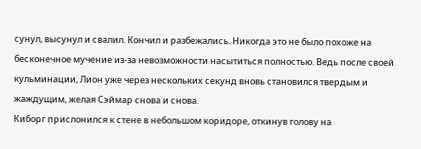сунул, высунул и свалил. Кончил и разбежались. Никогда это не было похоже на бесконечное мучение из-за невозможности насытиться полностью. Ведь после своей кульминации, Лион уже через нескольких секунд вновь становился твердым и жаждущим, желая Сэймар снова и снова.
Киборг прислонился к стене в небольшом коридоре, откинув голову на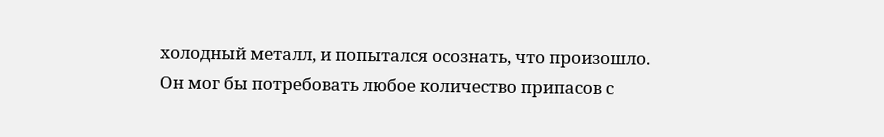холодный металл, и попытался осознать, что произошло. Он мог бы потребовать любое количество припасов с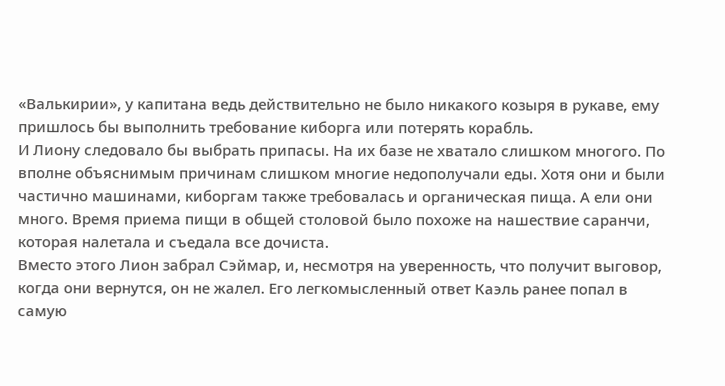«Валькирии», у капитана ведь действительно не было никакого козыря в рукаве, ему пришлось бы выполнить требование киборга или потерять корабль.
И Лиону следовало бы выбрать припасы. На их базе не хватало слишком многого. По вполне объяснимым причинам слишком многие недополучали еды. Хотя они и были частично машинами, киборгам также требовалась и органическая пища. А ели они много. Время приема пищи в общей столовой было похоже на нашествие саранчи, которая налетала и съедала все дочиста.
Вместо этого Лион забрал Сэймар, и, несмотря на уверенность, что получит выговор, когда они вернутся, он не жалел. Его легкомысленный ответ Каэль ранее попал в самую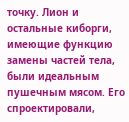точку. Лион и остальные киборги, имеющие функцию замены частей тела, были идеальным пушечным мясом. Его спроектировали,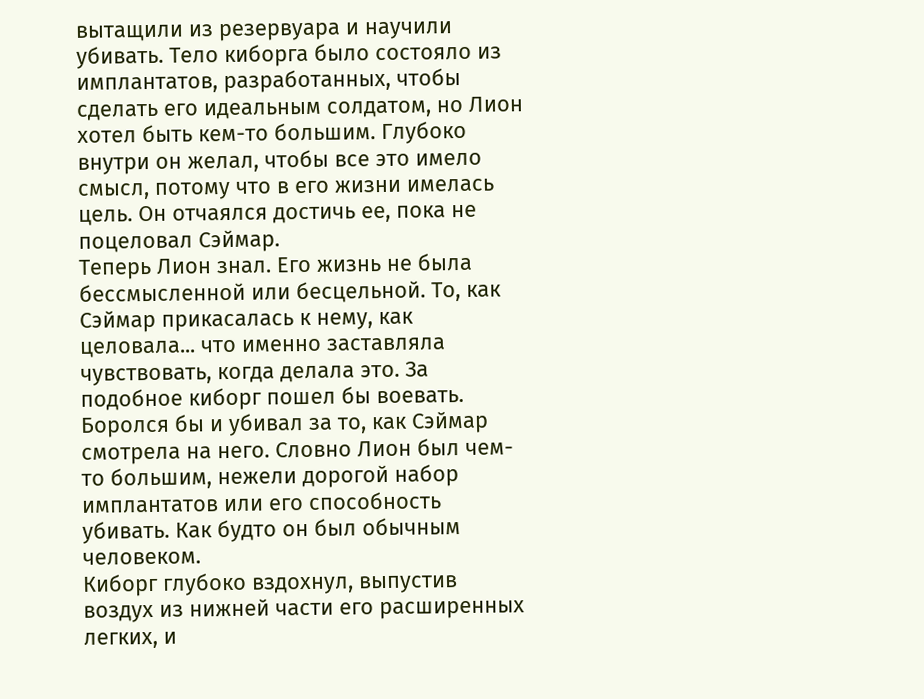вытащили из резервуара и научили убивать. Тело киборга было состояло из имплантатов, разработанных, чтобы сделать его идеальным солдатом, но Лион хотел быть кем-то большим. Глубоко внутри он желал, чтобы все это имело смысл, потому что в его жизни имелась цель. Он отчаялся достичь ее, пока не поцеловал Сэймар.
Теперь Лион знал. Его жизнь не была бессмысленной или бесцельной. То, как Сэймар прикасалась к нему, как целовала... что именно заставляла чувствовать, когда делала это. За подобное киборг пошел бы воевать. Боролся бы и убивал за то, как Сэймар смотрела на него. Словно Лион был чем-то большим, нежели дорогой набор имплантатов или его способность убивать. Как будто он был обычным человеком.
Киборг глубоко вздохнул, выпустив воздух из нижней части его расширенных легких, и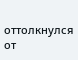оттолкнулся от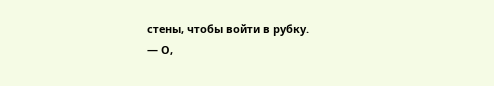стены, чтобы войти в рубку.
— О,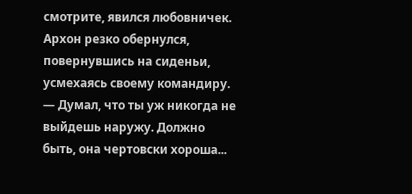смотрите, явился любовничек.
Архон резко обернулся, повернувшись на сиденьи, усмехаясь своему командиру.
— Думал, что ты уж никогда не выйдешь наружу. Должно быть, она чертовски хороша...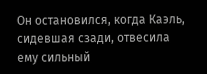Он остановился, когда Каэль, сидевшая сзади, отвесила ему сильный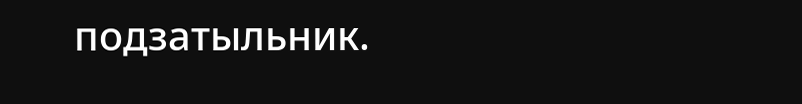подзатыльник.